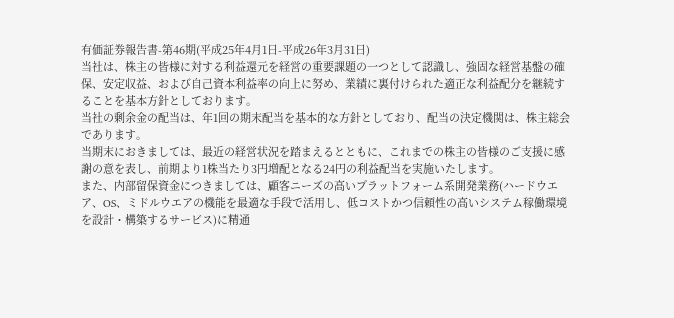有価証券報告書-第46期(平成25年4月1日-平成26年3月31日)
当社は、株主の皆様に対する利益還元を経営の重要課題の一つとして認識し、強固な経営基盤の確保、安定収益、および自己資本利益率の向上に努め、業績に裏付けられた適正な利益配分を継続することを基本方針としております。
当社の剰余金の配当は、年1回の期末配当を基本的な方針としており、配当の決定機関は、株主総会であります。
当期末におきましては、最近の経営状況を踏まえるとともに、これまでの株主の皆様のご支援に感謝の意を表し、前期より1株当たり3円増配となる24円の利益配当を実施いたします。
また、内部留保資金につきましては、顧客ニーズの高いプラットフォーム系開発業務(ハードウエア、OS、ミドルウエアの機能を最適な手段で活用し、低コストかつ信頼性の高いシステム稼働環境を設計・構築するサービス)に精通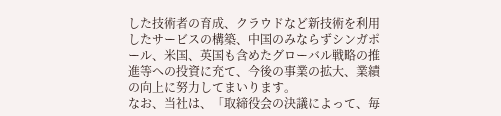した技術者の育成、クラウドなど新技術を利用したサービスの構築、中国のみならずシンガポール、米国、英国も含めたグローバル戦略の推進等への投資に充て、今後の事業の拡大、業績の向上に努力してまいります。
なお、当社は、「取締役会の決議によって、毎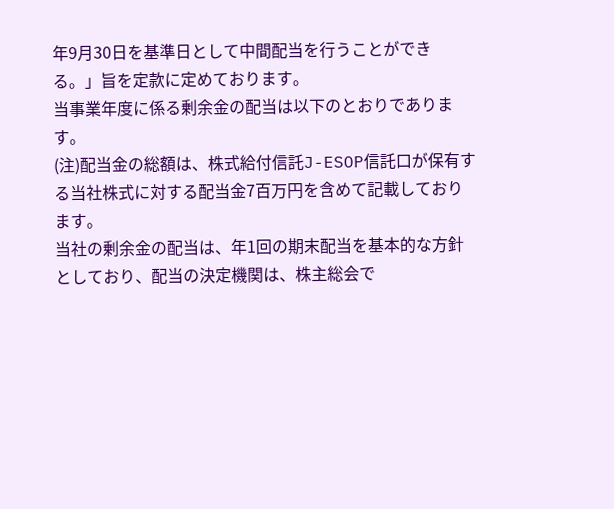年9月30日を基準日として中間配当を行うことができる。」旨を定款に定めております。
当事業年度に係る剰余金の配当は以下のとおりであります。
(注)配当金の総額は、株式給付信託J-ESOP信託口が保有する当社株式に対する配当金7百万円を含めて記載しております。
当社の剰余金の配当は、年1回の期末配当を基本的な方針としており、配当の決定機関は、株主総会で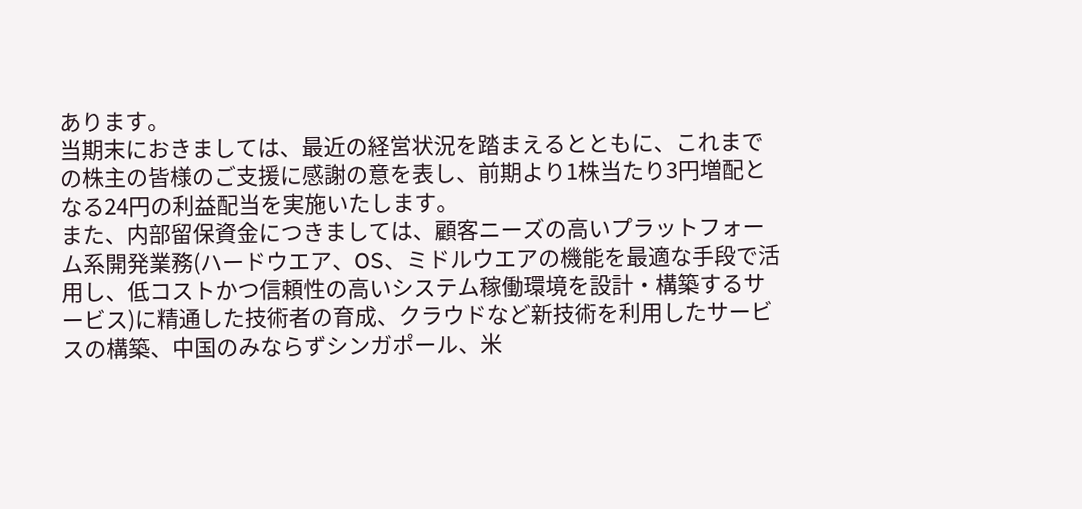あります。
当期末におきましては、最近の経営状況を踏まえるとともに、これまでの株主の皆様のご支援に感謝の意を表し、前期より1株当たり3円増配となる24円の利益配当を実施いたします。
また、内部留保資金につきましては、顧客ニーズの高いプラットフォーム系開発業務(ハードウエア、OS、ミドルウエアの機能を最適な手段で活用し、低コストかつ信頼性の高いシステム稼働環境を設計・構築するサービス)に精通した技術者の育成、クラウドなど新技術を利用したサービスの構築、中国のみならずシンガポール、米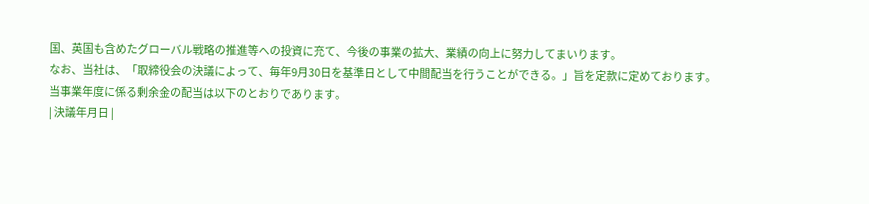国、英国も含めたグローバル戦略の推進等への投資に充て、今後の事業の拡大、業績の向上に努力してまいります。
なお、当社は、「取締役会の決議によって、毎年9月30日を基準日として中間配当を行うことができる。」旨を定款に定めております。
当事業年度に係る剰余金の配当は以下のとおりであります。
| 決議年月日 |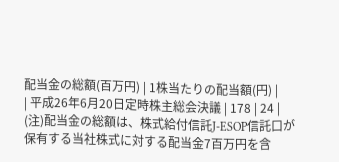配当金の総額(百万円) | 1株当たりの配当額(円) |
| 平成26年6月20日定時株主総会決議 | 178 | 24 |
(注)配当金の総額は、株式給付信託J-ESOP信託口が保有する当社株式に対する配当金7百万円を含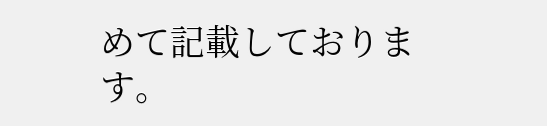めて記載しております。